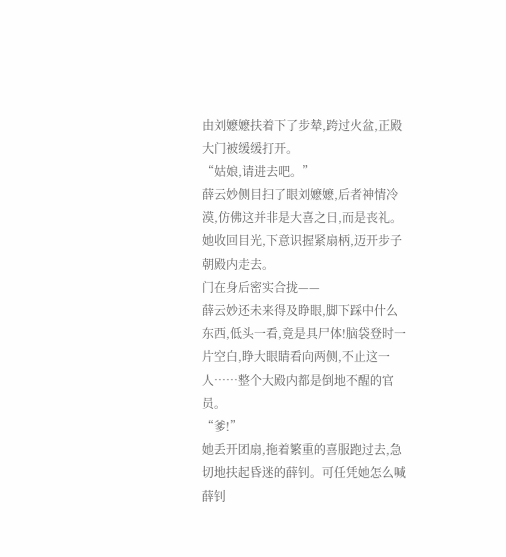由刘嬷嬷扶着下了步辇,跨过火盆,正殿大门被缓缓打开。
“姑娘,请进去吧。”
薛云妙侧目扫了眼刘嬷嬷,后者神情冷漠,仿佛这并非是大喜之日,而是丧礼。她收回目光,下意识握紧扇柄,迈开步子朝殿内走去。
门在身后密实合拢——
薛云妙还未来得及睁眼,脚下踩中什么东西,低头一看,竟是具尸体!脑袋登时一片空白,睁大眼睛看向两侧,不止这一人……整个大殿内都是倒地不醒的官员。
“爹!”
她丢开团扇,拖着繁重的喜服跑过去,急切地扶起昏迷的薛钊。可任凭她怎么喊薛钊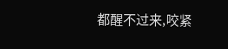都醒不过来,咬紧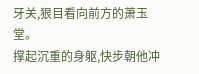牙关,狠目看向前方的萧玉堂。
撑起沉重的身躯,快步朝他冲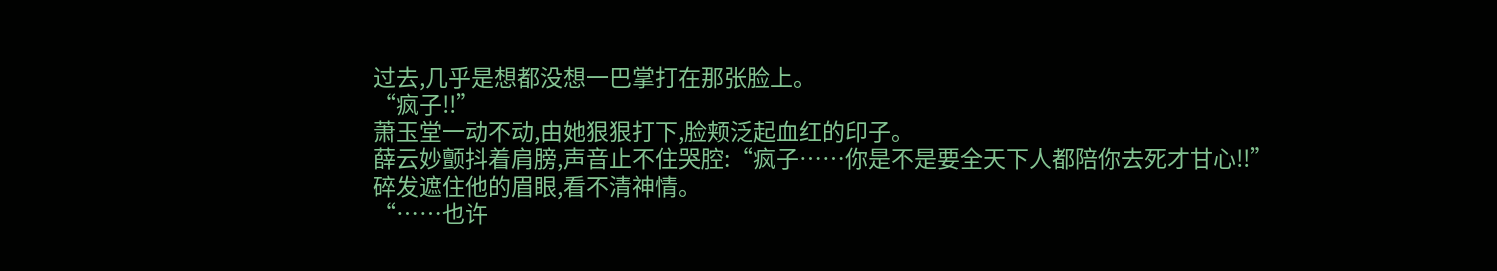过去,几乎是想都没想一巴掌打在那张脸上。
“疯子!!”
萧玉堂一动不动,由她狠狠打下,脸颊泛起血红的印子。
薛云妙颤抖着肩膀,声音止不住哭腔:“疯子……你是不是要全天下人都陪你去死才甘心!!”
碎发遮住他的眉眼,看不清神情。
“……也许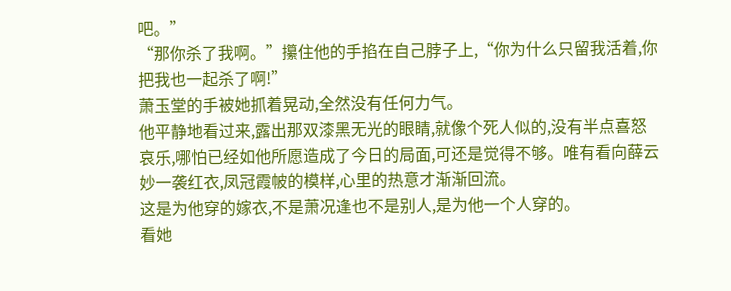吧。”
“那你杀了我啊。”攥住他的手掐在自己脖子上,“你为什么只留我活着,你把我也一起杀了啊!”
萧玉堂的手被她抓着晃动,全然没有任何力气。
他平静地看过来,露出那双漆黑无光的眼睛,就像个死人似的,没有半点喜怒哀乐,哪怕已经如他所愿造成了今日的局面,可还是觉得不够。唯有看向薛云妙一袭红衣,凤冠霞帔的模样,心里的热意才渐渐回流。
这是为他穿的嫁衣,不是萧况逢也不是别人,是为他一个人穿的。
看她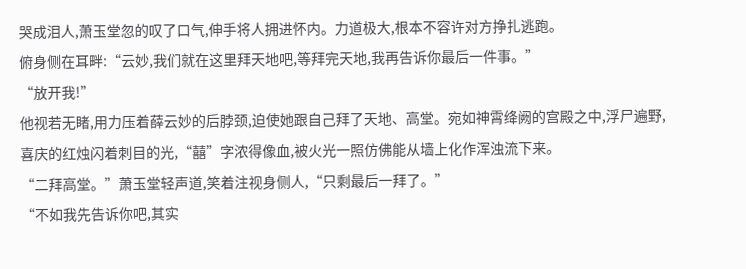哭成泪人,萧玉堂忽的叹了口气,伸手将人拥进怀内。力道极大,根本不容许对方挣扎逃跑。
俯身侧在耳畔:“云妙,我们就在这里拜天地吧,等拜完天地,我再告诉你最后一件事。”
“放开我!”
他视若无睹,用力压着薛云妙的后脖颈,迫使她跟自己拜了天地、高堂。宛如神霄绛阙的宫殿之中,浮尸遍野,喜庆的红烛闪着刺目的光,“囍”字浓得像血,被火光一照仿佛能从墙上化作浑浊流下来。
“二拜高堂。”萧玉堂轻声道,笑着注视身侧人,“只剩最后一拜了。”
“不如我先告诉你吧,其实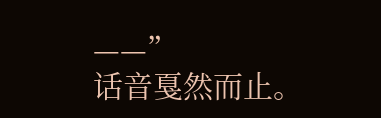——”
话音戛然而止。